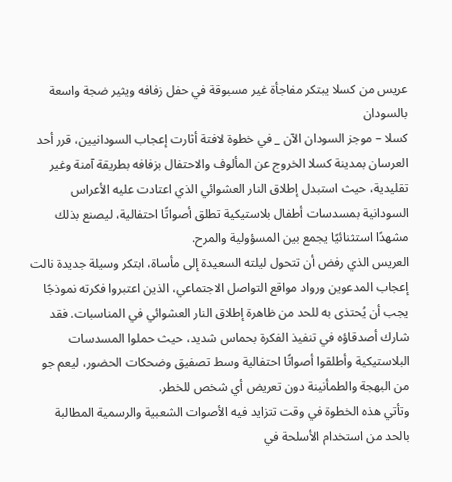عريس من كسلا يبتكر مفاجأة غير مسبوقة في حفل زفافه ويثير ضجة واسعة بالسودان
كسلا – موجز السودان الآن _ في خطوة لافتة أثارت إعجاب السودانيين، قرر أحد العرسان بمدينة كسلا الخروج عن المألوف والاحتفال بزفافه بطريقة آمنة وغير تقليدية، حيث استبدل إطلاق النار العشوائي الذي اعتادت عليه الأعراس السودانية بمسدسات أطفال بلاستيكية تطلق أصواتًا احتفالية، ليصنع بذلك مشهدًا استثنائيًا يجمع بين المسؤولية والمرح.
العريس الذي رفض أن تتحول ليلته السعيدة إلى مأساة، ابتكر وسيلة جديدة نالت إعجاب المدعوين ورواد مواقع التواصل الاجتماعي، الذين اعتبروا فكرته نموذجًا يجب أن يُحتذى به للحد من ظاهرة إطلاق النار العشوائي في المناسبات. فقد شارك أصدقاؤه في تنفيذ الفكرة بحماس شديد، حيث حملوا المسدسات البلاستيكية وأطلقوا أصواتًا احتفالية وسط تصفيق وضحكات الحضور، ليعم جو من البهجة والطمأنينة دون تعريض أي شخص للخطر.
وتأتي هذه الخطوة في وقت تتزايد فيه الأصوات الشعبية والرسمية المطالبة بالحد من استخدام الأسلحة في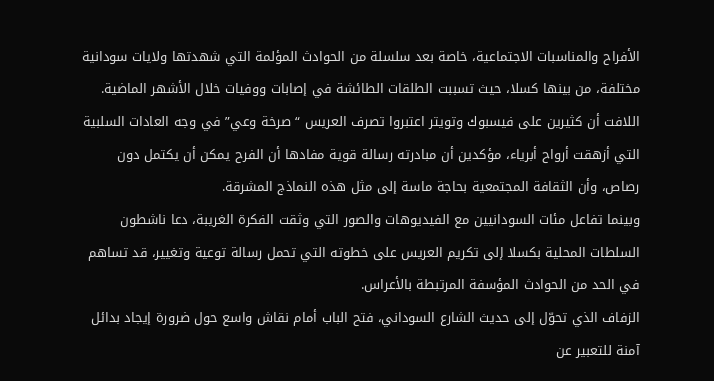الأفراح والمناسبات الاجتماعية، خاصة بعد سلسلة من الحوادث المؤلمة التي شهدتها ولايات سودانية مختلفة، من بينها كسلا، حيث تسببت الطلقات الطائشة في إصابات ووفيات خلال الأشهر الماضية.
اللافت أن كثيرين على فيسبوك وتويتر اعتبروا تصرف العريس “صرخة وعي” في وجه العادات السلبية التي أزهقت أرواح أبرياء، مؤكدين أن مبادرته رسالة قوية مفادها أن الفرح يمكن أن يكتمل دون رصاص، وأن الثقافة المجتمعية بحاجة ماسة إلى مثل هذه النماذج المشرقة.
وبينما تفاعل مئات السودانيين مع الفيديوهات والصور التي وثقت الفكرة الغريبة، دعا ناشطون السلطات المحلية بكسلا إلى تكريم العريس على خطوته التي تحمل رسالة توعية وتغيير، قد تساهم في الحد من الحوادث المؤسفة المرتبطة بالأعراس.
الزفاف الذي تحوّل إلى حديث الشارع السوداني، فتح الباب أمام نقاش واسع حول ضرورة إيجاد بدائل آمنة للتعبير عن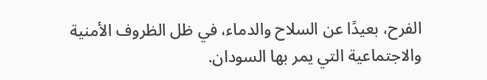الفرح، بعيدًا عن السلاح والدماء، في ظل الظروف الأمنية والاجتماعية التي يمر بها السودان.